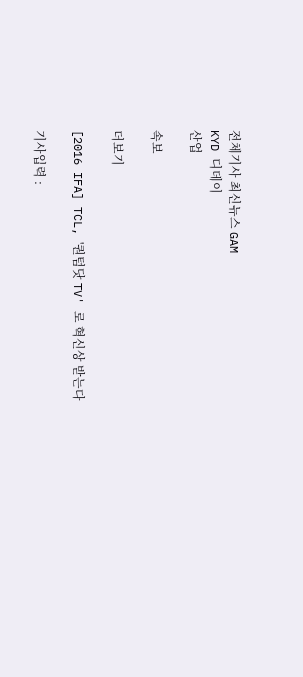전체기사 최신뉴스 GAM
KYD 디데이
산업

속보

더보기

[2016 IFA] TCL, '퀀텀닷 TV' 로 혁신상 받는다

기사입력 :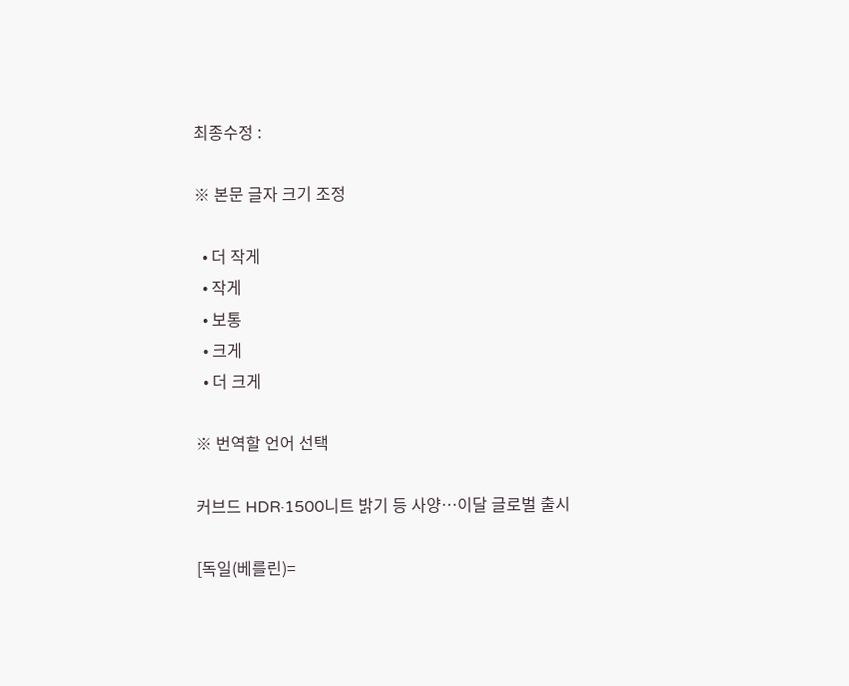최종수정 :

※ 본문 글자 크기 조정

  • 더 작게
  • 작게
  • 보통
  • 크게
  • 더 크게

※ 번역할 언어 선택

커브드 HDR·1500니트 밝기 등 사양…이달 글로벌 출시

[독일(베를린)=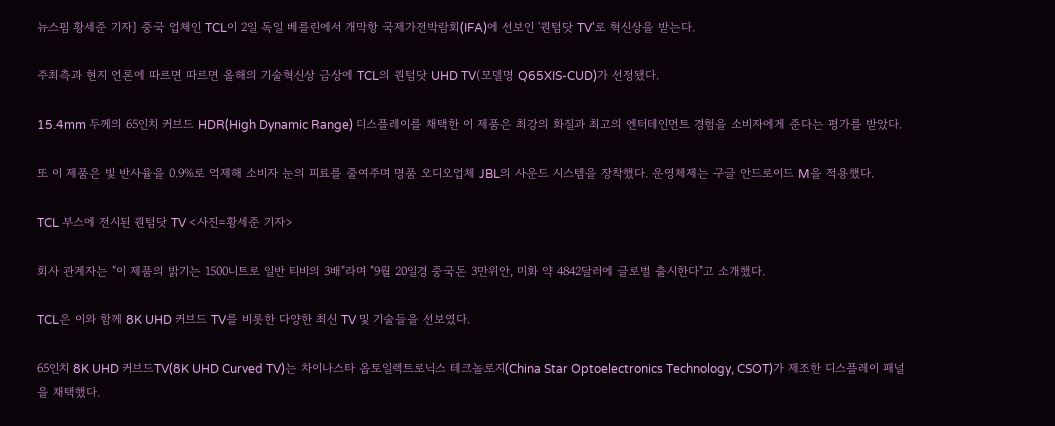뉴스핌 황세준 기자] 중국 업체인 TCL이 2일 독일 베를린에서 개막항 국제가전박람회(IFA)에 선보인 '퀀텀닷 TV'로 혁신상을 받는다.

주최측과 현지 언론에 따르면 따르면 올해의 기술혁신상 금상에 TCL의 퀀텀닷 UHD TV(모델명 Q65XIS-CUD)가 선정됐다.

15.4mm 두께의 65인치 커브드 HDR(High Dynamic Range) 디스플레이를 채택한 이 제품은 최강의 화질과 최고의 엔터테인먼트 경험을 소비자에게 준다는 평가를 받았다.

또 이 제품은 빛 반사율을 0.9%로 억제해 소비자 눈의 피료를 줄여주며 명품 오디오업체 JBL의 사운드 시스템을 장착했다. 운영체제는 구글 안드로이드 M을 적용했다.

TCL 부스에 전시된 퀀텀닷 TV <사진=황세준 기자>

회사 관계자는 "이 제품의 밝기는 1500니트로 일반 티비의 3배"라며 "9월 20일경 중국돈 3만위안, 미화 약 4842달러에 글로벌 출시한다"고 소개했다.

TCL은 이와 함께 8K UHD 커브드 TV를 비롯한 다양한 최신 TV 및 기술들을 선보였다.

65인치 8K UHD 커브드TV(8K UHD Curved TV)는 차이나스타 옵토일렉트로닉스 테크놀로지(China Star Optoelectronics Technology, CSOT)가 제조한 디스플레이 패널을 채택했다.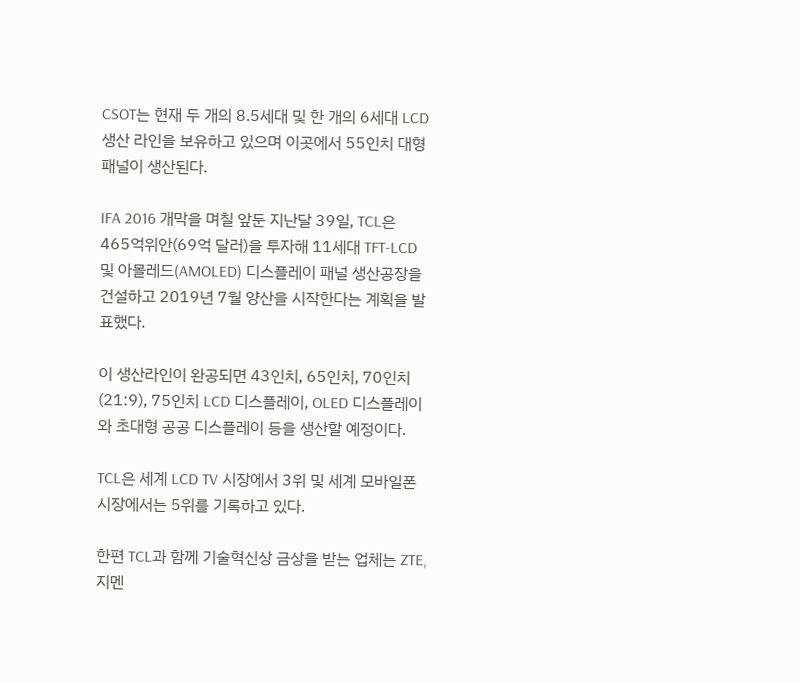CSOT는 현재 두 개의 8.5세대 및 한 개의 6세대 LCD 생산 라인을 보유하고 있으며 이곳에서 55인치 대형 패널이 생산된다.

IFA 2016 개막을 며칠 앞둔 지난달 39일, TCL은 465억위안(69억 달러)을 투자해 11세대 TFT-LCD 및 아몰레드(AMOLED) 디스플레이 패널 생산공장을 건설하고 2019년 7월 양산을 시작한다는 계획을 발표했다.

이 생산라인이 완공되면 43인치, 65인치, 70인치(21:9), 75인치 LCD 디스플레이, OLED 디스플레이와 초대형 공공 디스플레이 등을 생산할 예정이다.

TCL은 세계 LCD TV 시장에서 3위 및 세계 모바일폰 시장에서는 5위를 기록하고 있다.

한편 TCL과 함께 기술혁신상 금상을 받는 업체는 ZTE, 지멘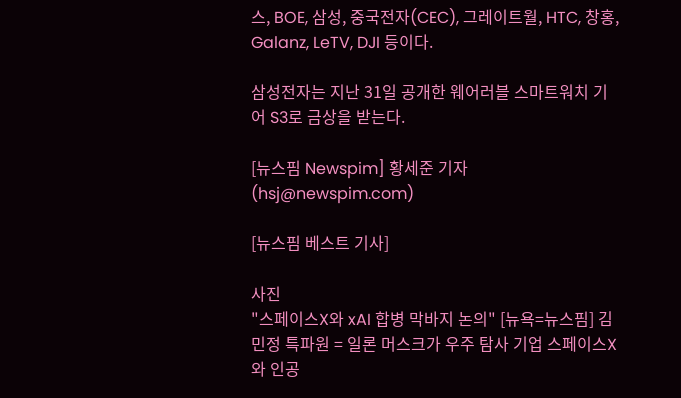스, BOE, 삼성, 중국전자(CEC), 그레이트월, HTC, 창홍, Galanz, LeTV, DJI 등이다.

삼성전자는 지난 31일 공개한 웨어러블 스마트워치 기어 S3로 금상을 받는다.

[뉴스핌 Newspim] 황세준 기자 (hsj@newspim.com)

[뉴스핌 베스트 기사]

사진
"스페이스X와 xAI 합병 막바지 논의" [뉴욕=뉴스핌] 김민정 특파원 = 일론 머스크가 우주 탐사 기업 스페이스X와 인공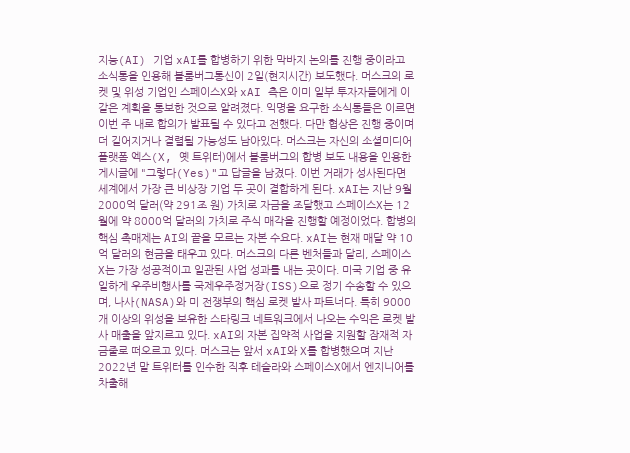지능(AI) 기업 xAI를 합병하기 위한 막바지 논의를 진행 중이라고 소식통을 인용해 블룸버그통신이 2일(현지시간) 보도했다. 머스크의 로켓 및 위성 기업인 스페이스X와 xAI 측은 이미 일부 투자자들에게 이 같은 계획을 통보한 것으로 알려졌다. 익명을 요구한 소식통들은 이르면 이번 주 내로 합의가 발표될 수 있다고 전했다. 다만 협상은 진행 중이며 더 길어지거나 결렬될 가능성도 남아있다. 머스크는 자신의 소셜미디어 플랫폼 엑스(X, 옛 트위터)에서 블룸버그의 합병 보도 내용을 인용한 게시글에 "그렇다(Yes)"고 답글을 남겼다. 이번 거래가 성사된다면 세계에서 가장 큰 비상장 기업 두 곳이 결합하게 된다. xAI는 지난 9월 2000억 달러(약 291조 원) 가치로 자금을 조달했고 스페이스X는 12월에 약 8000억 달러의 가치로 주식 매각을 진행할 예정이었다. 합병의 핵심 촉매제는 AI의 끝을 모르는 자본 수요다. xAI는 현재 매달 약 10억 달러의 현금을 태우고 있다. 머스크의 다른 벤처들과 달리, 스페이스X는 가장 성공적이고 일관된 사업 성과를 내는 곳이다. 미국 기업 중 유일하게 우주비행사를 국제우주정거장(ISS)으로 정기 수송할 수 있으며, 나사(NASA)와 미 전쟁부의 핵심 로켓 발사 파트너다. 특히 9000개 이상의 위성을 보유한 스타링크 네트워크에서 나오는 수익은 로켓 발사 매출을 앞지르고 있다. xAI의 자본 집약적 사업을 지원할 잠재적 자금줄로 떠오르고 있다. 머스크는 앞서 xAI와 X를 합병했으며 지난 2022년 말 트위터를 인수한 직후 테슬라와 스페이스X에서 엔지니어를 차출해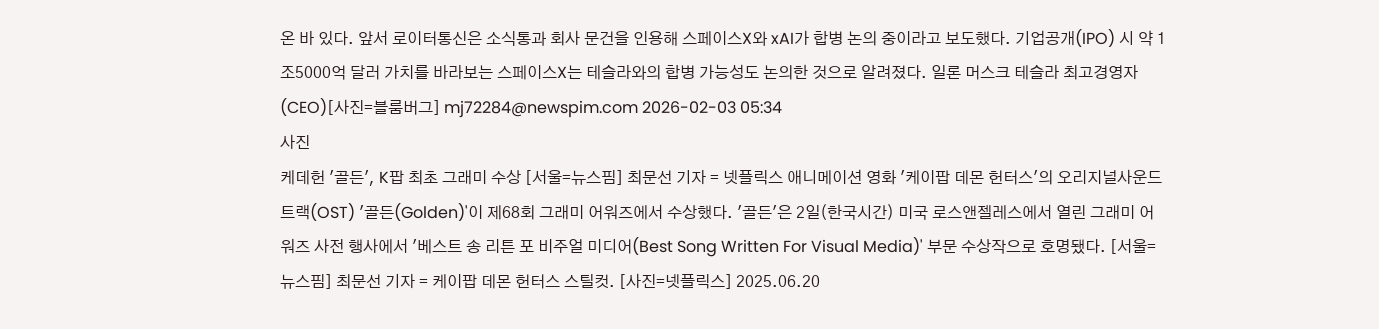온 바 있다. 앞서 로이터통신은 소식통과 회사 문건을 인용해 스페이스X와 xAI가 합병 논의 중이라고 보도했다. 기업공개(IPO) 시 약 1조5000억 달러 가치를 바라보는 스페이스X는 테슬라와의 합병 가능성도 논의한 것으로 알려졌다. 일론 머스크 테슬라 최고경영자(CEO)[사진=블룸버그] mj72284@newspim.com 2026-02-03 05:34
사진
케데헌 '골든', K팝 최초 그래미 수상 [서울=뉴스핌] 최문선 기자 = 넷플릭스 애니메이션 영화 '케이팝 데몬 헌터스'의 오리지널사운드트랙(OST) '골든(Golden)'이 제68회 그래미 어워즈에서 수상했다. '골든'은 2일(한국시간) 미국 로스앤젤레스에서 열린 그래미 어워즈 사전 행사에서 '베스트 송 리튼 포 비주얼 미디어(Best Song Written For Visual Media)' 부문 수상작으로 호명됐다. [서울=뉴스핌] 최문선 기자 = 케이팝 데몬 헌터스 스틸컷. [사진=넷플릭스] 2025.06.20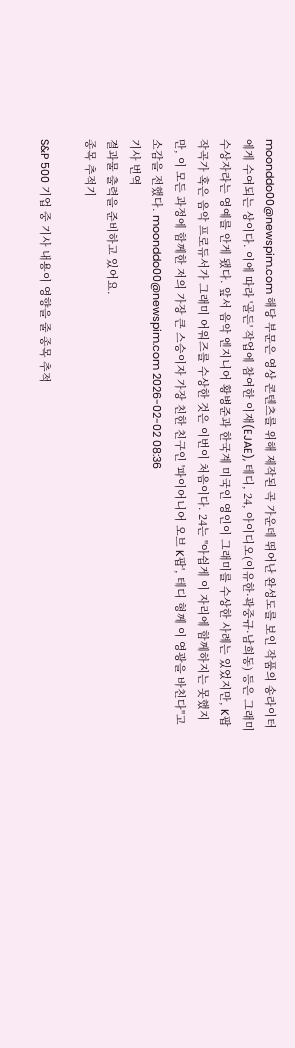moonddo00@newspim.com 해당 부문은 영상 콘텐츠를 위해 제작된 곡 가운데 뛰어난 완성도를 보인 작품의 송라이터에게 수여되는 상이다. 이에 따라 '골든' 작업에 참여한 이재(EJAE), 테디, 24, 아이디오(이유한·곽중규·남희동) 등은 그래미 수상자라는 영예를 안게 됐다. 앞서 음악 엔지니어 황병준과 한국계 미국인 영인이 그래미를 수상한 사례는 있었지만, K팝 작곡가 혹은 음악 프로듀서가 그래미 어워즈를 수상한 것은 이번이 처음이다. 24는 "아쉽게 이 자리에 함께하지는 못했지만, 이 모든 과정에 함께한 저의 가장 큰 스승이자 가장 친한 친구인 '파이어니어 오브 K팝', 테디 형께 이 영광을 바친다"고 소감을 전했다. moonddo00@newspim.com 2026-02-02 08:36
기사 번역
결과물 출력을 준비하고 있어요.
종목 추적기

S&P 500 기업 중 기사 내용이 영향을 줄 종목 추적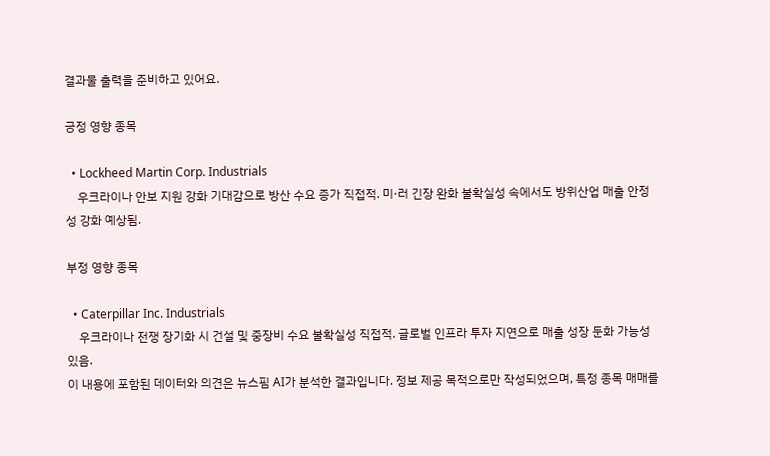결과물 출력을 준비하고 있어요.

긍정 영향 종목

  • Lockheed Martin Corp. Industrials
    우크라이나 안보 지원 강화 기대감으로 방산 수요 증가 직접적. 미·러 긴장 완화 불확실성 속에서도 방위산업 매출 안정성 강화 예상됨.

부정 영향 종목

  • Caterpillar Inc. Industrials
    우크라이나 전쟁 장기화 시 건설 및 중장비 수요 불확실성 직접적. 글로벌 인프라 투자 지연으로 매출 성장 둔화 가능성 있음.
이 내용에 포함된 데이터와 의견은 뉴스핌 AI가 분석한 결과입니다. 정보 제공 목적으로만 작성되었으며, 특정 종목 매매를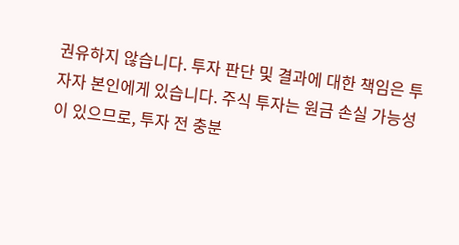권유하지 않습니다. 투자 판단 및 결과에 대한 책임은 투자자 본인에게 있습니다. 주식 투자는 원금 손실 가능성이 있으므로, 투자 전 충분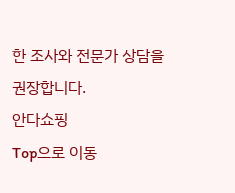한 조사와 전문가 상담을 권장합니다.
안다쇼핑
Top으로 이동